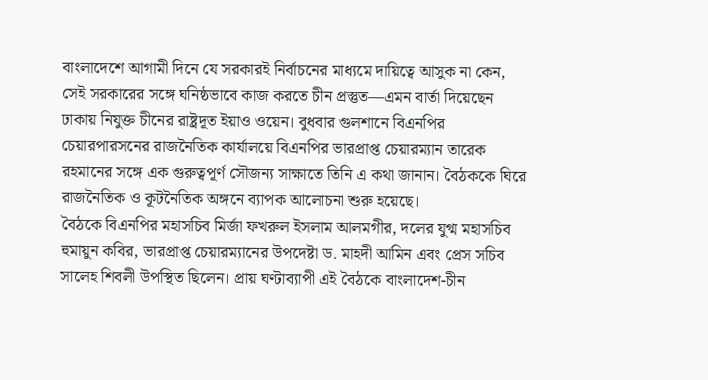বাংলাদেশে আগামী দিনে যে সরকারই নির্বাচনের মাধ্যমে দায়িত্বে আসুক না কেন, সেই সরকারের সঙ্গে ঘনিষ্ঠভাবে কাজ করতে চীন প্রস্তুত—এমন বার্তা দিয়েছেন ঢাকায় নিযুক্ত চীনের রাষ্ট্রদূত ইয়াও ওয়েন। বুধবার গুলশানে বিএনপির চেয়ারপারসনের রাজনৈতিক কার্যালয়ে বিএনপির ভারপ্রাপ্ত চেয়ারম্যান তারেক রহমানের সঙ্গে এক গুরুত্বপূর্ণ সৌজন্য সাক্ষাতে তিনি এ কথা জানান। বৈঠককে ঘিরে রাজনৈতিক ও কূটনৈতিক অঙ্গনে ব্যাপক আলোচনা শুরু হয়েছে।
বৈঠকে বিএনপির মহাসচিব মির্জা ফখরুল ইসলাম আলমগীর, দলের যুগ্ম মহাসচিব হুমায়ুন কবির, ভারপ্রাপ্ত চেয়ারম্যানের উপদেষ্টা ড. মাহদী আমিন এবং প্রেস সচিব সালেহ শিবলী উপস্থিত ছিলেন। প্রায় ঘণ্টাব্যাপী এই বৈঠকে বাংলাদেশ-চীন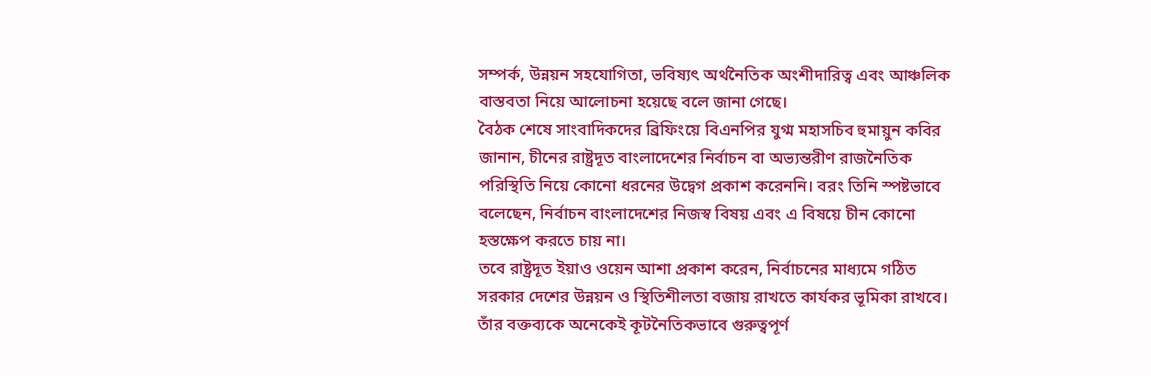সম্পর্ক, উন্নয়ন সহযোগিতা, ভবিষ্যৎ অর্থনৈতিক অংশীদারিত্ব এবং আঞ্চলিক বাস্তবতা নিয়ে আলোচনা হয়েছে বলে জানা গেছে।
বৈঠক শেষে সাংবাদিকদের ব্রিফিংয়ে বিএনপির যুগ্ম মহাসচিব হুমায়ুন কবির জানান, চীনের রাষ্ট্রদূত বাংলাদেশের নির্বাচন বা অভ্যন্তরীণ রাজনৈতিক পরিস্থিতি নিয়ে কোনো ধরনের উদ্বেগ প্রকাশ করেননি। বরং তিনি স্পষ্টভাবে বলেছেন, নির্বাচন বাংলাদেশের নিজস্ব বিষয় এবং এ বিষয়ে চীন কোনো হস্তক্ষেপ করতে চায় না।
তবে রাষ্ট্রদূত ইয়াও ওয়েন আশা প্রকাশ করেন, নির্বাচনের মাধ্যমে গঠিত সরকার দেশের উন্নয়ন ও স্থিতিশীলতা বজায় রাখতে কার্যকর ভূমিকা রাখবে। তাঁর বক্তব্যকে অনেকেই কূটনৈতিকভাবে গুরুত্বপূর্ণ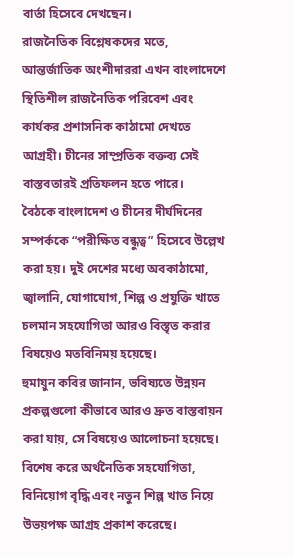বার্তা হিসেবে দেখছেন।
রাজনৈতিক বিশ্লেষকদের মতে, আন্তর্জাতিক অংশীদাররা এখন বাংলাদেশে স্থিতিশীল রাজনৈতিক পরিবেশ এবং কার্যকর প্রশাসনিক কাঠামো দেখতে আগ্রহী। চীনের সাম্প্রতিক বক্তব্য সেই বাস্তবতারই প্রতিফলন হতে পারে।
বৈঠকে বাংলাদেশ ও চীনের দীর্ঘদিনের সম্পর্ককে “পরীক্ষিত বন্ধুত্ব” হিসেবে উল্লেখ করা হয়। দুই দেশের মধ্যে অবকাঠামো, জ্বালানি, যোগাযোগ, শিল্প ও প্রযুক্তি খাতে চলমান সহযোগিতা আরও বিস্তৃত করার বিষয়েও মতবিনিময় হয়েছে।
হুমায়ুন কবির জানান, ভবিষ্যতে উন্নয়ন প্রকল্পগুলো কীভাবে আরও দ্রুত বাস্তবায়ন করা যায়, সে বিষয়েও আলোচনা হয়েছে। বিশেষ করে অর্থনৈতিক সহযোগিতা, বিনিয়োগ বৃদ্ধি এবং নতুন শিল্প খাত নিয়ে উভয়পক্ষ আগ্রহ প্রকাশ করেছে।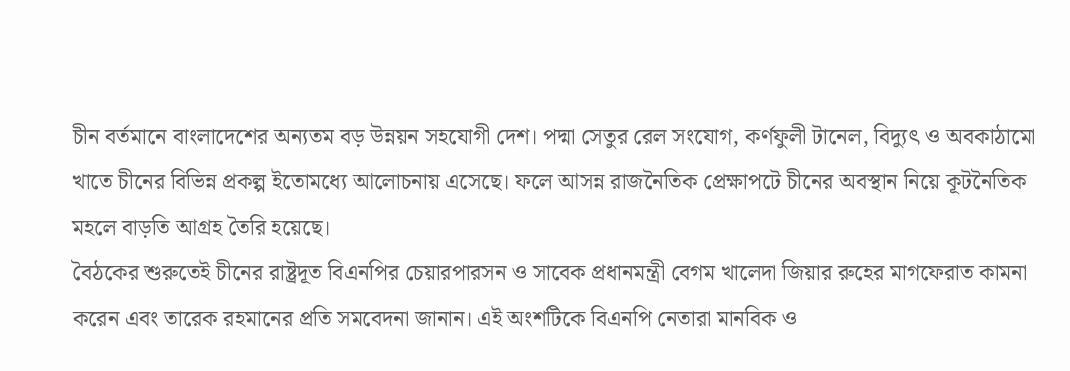চীন বর্তমানে বাংলাদেশের অন্যতম বড় উন্নয়ন সহযোগী দেশ। পদ্মা সেতুর রেল সংযোগ, কর্ণফুলী টানেল, বিদ্যুৎ ও অবকাঠামো খাতে চীনের বিভিন্ন প্রকল্প ইতোমধ্যে আলোচনায় এসেছে। ফলে আসন্ন রাজনৈতিক প্রেক্ষাপটে চীনের অবস্থান নিয়ে কূটনৈতিক মহলে বাড়তি আগ্রহ তৈরি হয়েছে।
বৈঠকের শুরুতেই চীনের রাষ্ট্রদূত বিএনপির চেয়ারপারসন ও সাবেক প্রধানমন্ত্রী বেগম খালেদা জিয়ার রুহের মাগফেরাত কামনা করেন এবং তারেক রহমানের প্রতি সমবেদনা জানান। এই অংশটিকে বিএনপি নেতারা মানবিক ও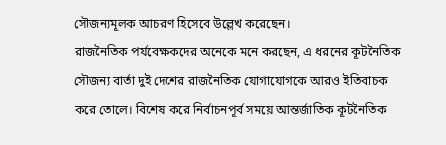সৌজন্যমূলক আচরণ হিসেবে উল্লেখ করেছেন।
রাজনৈতিক পর্যবেক্ষকদের অনেকে মনে করছেন, এ ধরনের কূটনৈতিক সৌজন্য বার্তা দুই দেশের রাজনৈতিক যোগাযোগকে আরও ইতিবাচক করে তোলে। বিশেষ করে নির্বাচনপূর্ব সময়ে আন্তর্জাতিক কূটনৈতিক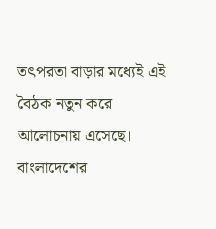তৎপরতা বাড়ার মধ্যেই এই বৈঠক নতুন করে আলোচনায় এসেছে।
বাংলাদেশের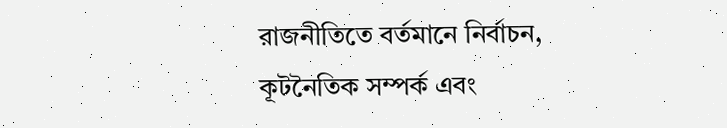রাজনীতিতে বর্তমানে নির্বাচন, কূটনৈতিক সম্পর্ক এবং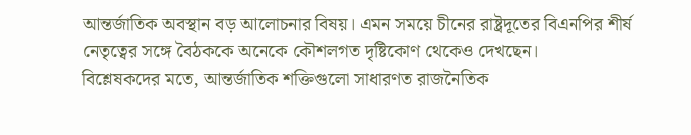আন্তর্জাতিক অবস্থান বড় আলোচনার বিষয়। এমন সময়ে চীনের রাষ্ট্রদূতের বিএনপির শীর্ষ নেতৃত্বের সঙ্গে বৈঠককে অনেকে কৌশলগত দৃষ্টিকোণ থেকেও দেখছেন।
বিশ্লেষকদের মতে, আন্তর্জাতিক শক্তিগুলো সাধারণত রাজনৈতিক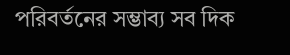পরিবর্তনের সম্ভাব্য সব দিক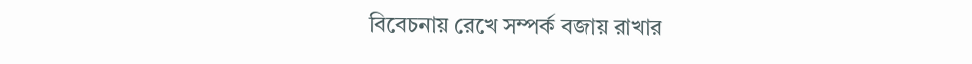বিবেচনায় রেখে সম্পর্ক বজায় রাখার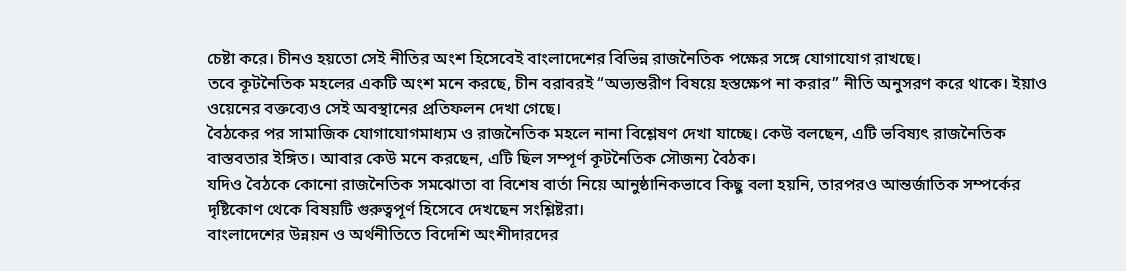চেষ্টা করে। চীনও হয়তো সেই নীতির অংশ হিসেবেই বাংলাদেশের বিভিন্ন রাজনৈতিক পক্ষের সঙ্গে যোগাযোগ রাখছে।
তবে কূটনৈতিক মহলের একটি অংশ মনে করছে, চীন বরাবরই “অভ্যন্তরীণ বিষয়ে হস্তক্ষেপ না করার” নীতি অনুসরণ করে থাকে। ইয়াও ওয়েনের বক্তব্যেও সেই অবস্থানের প্রতিফলন দেখা গেছে।
বৈঠকের পর সামাজিক যোগাযোগমাধ্যম ও রাজনৈতিক মহলে নানা বিশ্লেষণ দেখা যাচ্ছে। কেউ বলছেন, এটি ভবিষ্যৎ রাজনৈতিক বাস্তবতার ইঙ্গিত। আবার কেউ মনে করছেন, এটি ছিল সম্পূর্ণ কূটনৈতিক সৌজন্য বৈঠক।
যদিও বৈঠকে কোনো রাজনৈতিক সমঝোতা বা বিশেষ বার্তা নিয়ে আনুষ্ঠানিকভাবে কিছু বলা হয়নি, তারপরও আন্তর্জাতিক সম্পর্কের দৃষ্টিকোণ থেকে বিষয়টি গুরুত্বপূর্ণ হিসেবে দেখছেন সংশ্লিষ্টরা।
বাংলাদেশের উন্নয়ন ও অর্থনীতিতে বিদেশি অংশীদারদের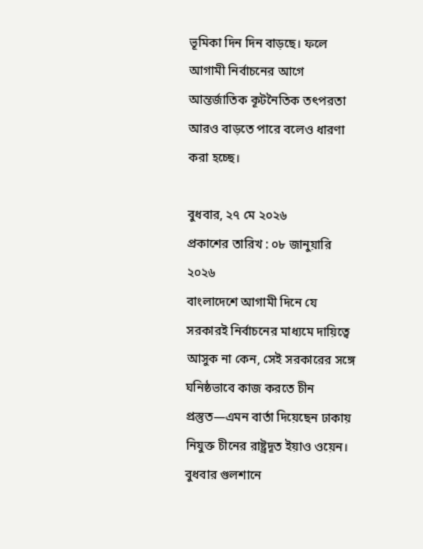ভূমিকা দিন দিন বাড়ছে। ফলে আগামী নির্বাচনের আগে আন্তর্জাতিক কূটনৈতিক তৎপরতা আরও বাড়তে পারে বলেও ধারণা করা হচ্ছে।

বুধবার, ২৭ মে ২০২৬
প্রকাশের তারিখ : ০৮ জানুয়ারি ২০২৬
বাংলাদেশে আগামী দিনে যে সরকারই নির্বাচনের মাধ্যমে দায়িত্বে আসুক না কেন, সেই সরকারের সঙ্গে ঘনিষ্ঠভাবে কাজ করতে চীন প্রস্তুত—এমন বার্তা দিয়েছেন ঢাকায় নিযুক্ত চীনের রাষ্ট্রদূত ইয়াও ওয়েন। বুধবার গুলশানে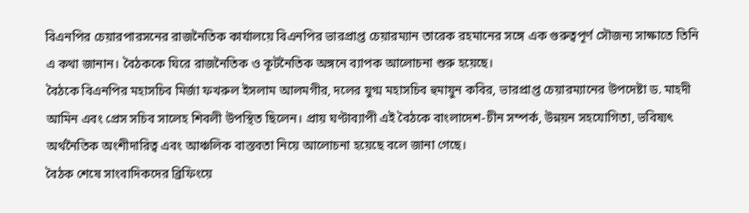বিএনপির চেয়ারপারসনের রাজনৈতিক কার্যালয়ে বিএনপির ভারপ্রাপ্ত চেয়ারম্যান তারেক রহমানের সঙ্গে এক গুরুত্বপূর্ণ সৌজন্য সাক্ষাতে তিনি এ কথা জানান। বৈঠককে ঘিরে রাজনৈতিক ও কূটনৈতিক অঙ্গনে ব্যাপক আলোচনা শুরু হয়েছে।
বৈঠকে বিএনপির মহাসচিব মির্জা ফখরুল ইসলাম আলমগীর, দলের যুগ্ম মহাসচিব হুমায়ুন কবির, ভারপ্রাপ্ত চেয়ারম্যানের উপদেষ্টা ড. মাহদী আমিন এবং প্রেস সচিব সালেহ শিবলী উপস্থিত ছিলেন। প্রায় ঘণ্টাব্যাপী এই বৈঠকে বাংলাদেশ-চীন সম্পর্ক, উন্নয়ন সহযোগিতা, ভবিষ্যৎ অর্থনৈতিক অংশীদারিত্ব এবং আঞ্চলিক বাস্তবতা নিয়ে আলোচনা হয়েছে বলে জানা গেছে।
বৈঠক শেষে সাংবাদিকদের ব্রিফিংয়ে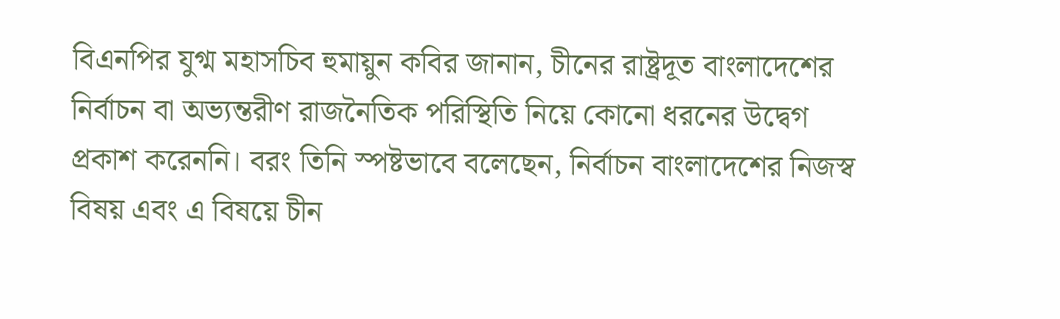বিএনপির যুগ্ম মহাসচিব হুমায়ুন কবির জানান, চীনের রাষ্ট্রদূত বাংলাদেশের নির্বাচন বা অভ্যন্তরীণ রাজনৈতিক পরিস্থিতি নিয়ে কোনো ধরনের উদ্বেগ প্রকাশ করেননি। বরং তিনি স্পষ্টভাবে বলেছেন, নির্বাচন বাংলাদেশের নিজস্ব বিষয় এবং এ বিষয়ে চীন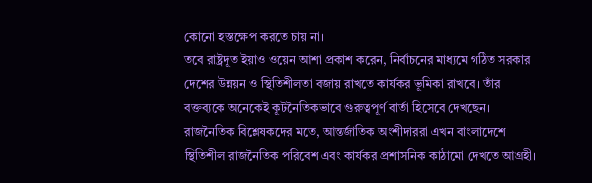কোনো হস্তক্ষেপ করতে চায় না।
তবে রাষ্ট্রদূত ইয়াও ওয়েন আশা প্রকাশ করেন, নির্বাচনের মাধ্যমে গঠিত সরকার দেশের উন্নয়ন ও স্থিতিশীলতা বজায় রাখতে কার্যকর ভূমিকা রাখবে। তাঁর বক্তব্যকে অনেকেই কূটনৈতিকভাবে গুরুত্বপূর্ণ বার্তা হিসেবে দেখছেন।
রাজনৈতিক বিশ্লেষকদের মতে, আন্তর্জাতিক অংশীদাররা এখন বাংলাদেশে স্থিতিশীল রাজনৈতিক পরিবেশ এবং কার্যকর প্রশাসনিক কাঠামো দেখতে আগ্রহী।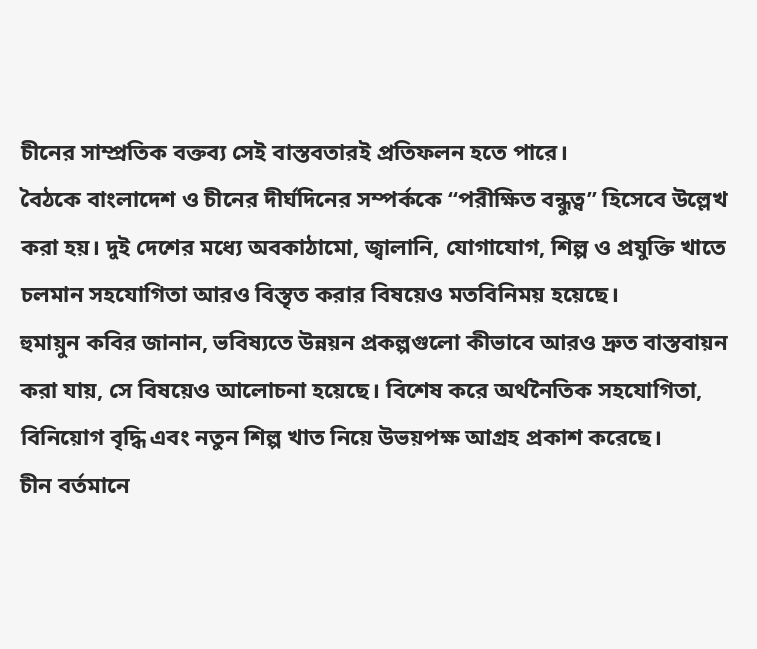চীনের সাম্প্রতিক বক্তব্য সেই বাস্তবতারই প্রতিফলন হতে পারে।
বৈঠকে বাংলাদেশ ও চীনের দীর্ঘদিনের সম্পর্ককে “পরীক্ষিত বন্ধুত্ব” হিসেবে উল্লেখ করা হয়। দুই দেশের মধ্যে অবকাঠামো, জ্বালানি, যোগাযোগ, শিল্প ও প্রযুক্তি খাতে চলমান সহযোগিতা আরও বিস্তৃত করার বিষয়েও মতবিনিময় হয়েছে।
হুমায়ুন কবির জানান, ভবিষ্যতে উন্নয়ন প্রকল্পগুলো কীভাবে আরও দ্রুত বাস্তবায়ন করা যায়, সে বিষয়েও আলোচনা হয়েছে। বিশেষ করে অর্থনৈতিক সহযোগিতা, বিনিয়োগ বৃদ্ধি এবং নতুন শিল্প খাত নিয়ে উভয়পক্ষ আগ্রহ প্রকাশ করেছে।
চীন বর্তমানে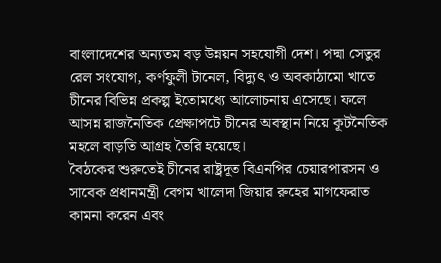বাংলাদেশের অন্যতম বড় উন্নয়ন সহযোগী দেশ। পদ্মা সেতুর রেল সংযোগ, কর্ণফুলী টানেল, বিদ্যুৎ ও অবকাঠামো খাতে চীনের বিভিন্ন প্রকল্প ইতোমধ্যে আলোচনায় এসেছে। ফলে আসন্ন রাজনৈতিক প্রেক্ষাপটে চীনের অবস্থান নিয়ে কূটনৈতিক মহলে বাড়তি আগ্রহ তৈরি হয়েছে।
বৈঠকের শুরুতেই চীনের রাষ্ট্রদূত বিএনপির চেয়ারপারসন ও সাবেক প্রধানমন্ত্রী বেগম খালেদা জিয়ার রুহের মাগফেরাত কামনা করেন এবং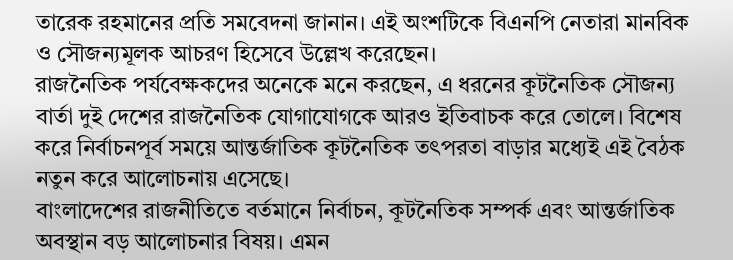তারেক রহমানের প্রতি সমবেদনা জানান। এই অংশটিকে বিএনপি নেতারা মানবিক ও সৌজন্যমূলক আচরণ হিসেবে উল্লেখ করেছেন।
রাজনৈতিক পর্যবেক্ষকদের অনেকে মনে করছেন, এ ধরনের কূটনৈতিক সৌজন্য বার্তা দুই দেশের রাজনৈতিক যোগাযোগকে আরও ইতিবাচক করে তোলে। বিশেষ করে নির্বাচনপূর্ব সময়ে আন্তর্জাতিক কূটনৈতিক তৎপরতা বাড়ার মধ্যেই এই বৈঠক নতুন করে আলোচনায় এসেছে।
বাংলাদেশের রাজনীতিতে বর্তমানে নির্বাচন, কূটনৈতিক সম্পর্ক এবং আন্তর্জাতিক অবস্থান বড় আলোচনার বিষয়। এমন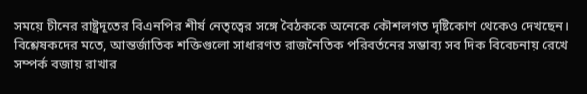সময়ে চীনের রাষ্ট্রদূতের বিএনপির শীর্ষ নেতৃত্বের সঙ্গে বৈঠককে অনেকে কৌশলগত দৃষ্টিকোণ থেকেও দেখছেন।
বিশ্লেষকদের মতে, আন্তর্জাতিক শক্তিগুলো সাধারণত রাজনৈতিক পরিবর্তনের সম্ভাব্য সব দিক বিবেচনায় রেখে সম্পর্ক বজায় রাখার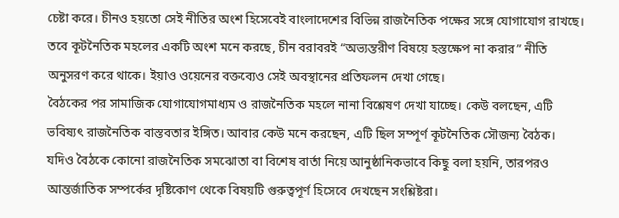চেষ্টা করে। চীনও হয়তো সেই নীতির অংশ হিসেবেই বাংলাদেশের বিভিন্ন রাজনৈতিক পক্ষের সঙ্গে যোগাযোগ রাখছে।
তবে কূটনৈতিক মহলের একটি অংশ মনে করছে, চীন বরাবরই “অভ্যন্তরীণ বিষয়ে হস্তক্ষেপ না করার” নীতি অনুসরণ করে থাকে। ইয়াও ওয়েনের বক্তব্যেও সেই অবস্থানের প্রতিফলন দেখা গেছে।
বৈঠকের পর সামাজিক যোগাযোগমাধ্যম ও রাজনৈতিক মহলে নানা বিশ্লেষণ দেখা যাচ্ছে। কেউ বলছেন, এটি ভবিষ্যৎ রাজনৈতিক বাস্তবতার ইঙ্গিত। আবার কেউ মনে করছেন, এটি ছিল সম্পূর্ণ কূটনৈতিক সৌজন্য বৈঠক।
যদিও বৈঠকে কোনো রাজনৈতিক সমঝোতা বা বিশেষ বার্তা নিয়ে আনুষ্ঠানিকভাবে কিছু বলা হয়নি, তারপরও আন্তর্জাতিক সম্পর্কের দৃষ্টিকোণ থেকে বিষয়টি গুরুত্বপূর্ণ হিসেবে দেখছেন সংশ্লিষ্টরা।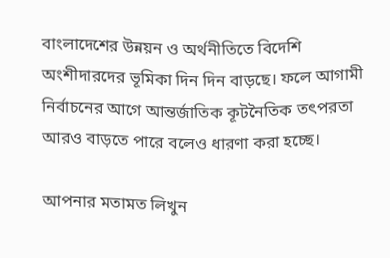বাংলাদেশের উন্নয়ন ও অর্থনীতিতে বিদেশি অংশীদারদের ভূমিকা দিন দিন বাড়ছে। ফলে আগামী নির্বাচনের আগে আন্তর্জাতিক কূটনৈতিক তৎপরতা আরও বাড়তে পারে বলেও ধারণা করা হচ্ছে।

আপনার মতামত লিখুন